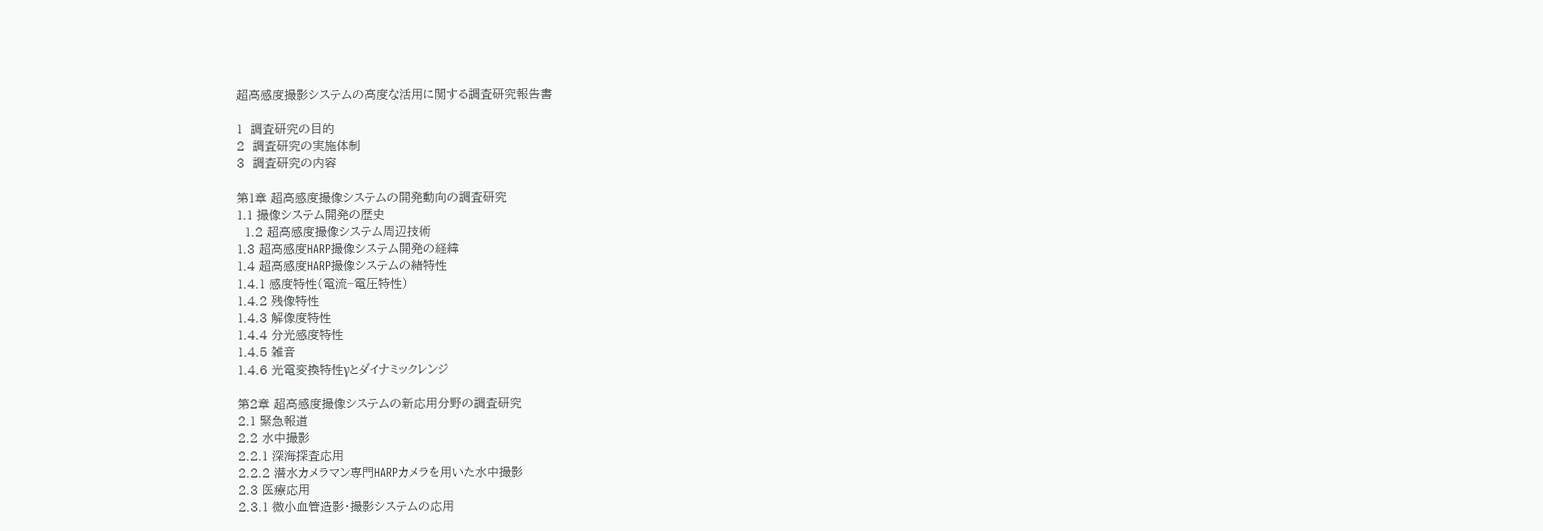超高感度撮影システムの高度な活用に関する調査研究報告書

1  調査研究の目的
2  調査研究の実施体制
3  調査研究の内容

第1章 超高感度撮像システムの開発動向の調査研究
1.1 撮像システム開発の歴史
  1.2 超高感度撮像システム周辺技術
1.3 超高感度HARP撮像システム開発の経緯
1.4 超高感度HARP撮像システムの緒特性
1.4.1 感度特性(電流−電圧特性)
1.4.2 残像特性
1.4.3 解像度特性
1.4.4 分光感度特性
1.4.5 雑音
1.4.6 光電変換特性γとダイナミックレンジ

第2章 超高感度撮像システムの新応用分野の調査研究
2.1 緊急報道
2.2 水中撮影
2.2.1 深海探査応用
2.2.2 潜水カメラマン専門HARPカメラを用いた水中撮影
2.3 医療応用
2.3.1 微小血管造影・撮影システムの応用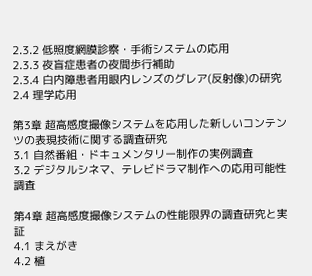2.3.2 低照度網膜診察・手術システムの応用
2.3.3 夜盲症患者の夜間歩行補助
2.3.4 白内障患者用眼内レンズのグレア(反射像)の研究
2.4 理学応用

第3章 超高感度撮像システムを応用した新しいコンテンツの表現技術に関する調査研究
3.1 自然番組・ドキュメンタリー制作の実例調査
3.2 デジタルシネマ、テレビドラマ制作への応用可能性調査

第4章 超高感度撮像システムの性能限界の調査研究と実証
4.1 まえがき
4.2 植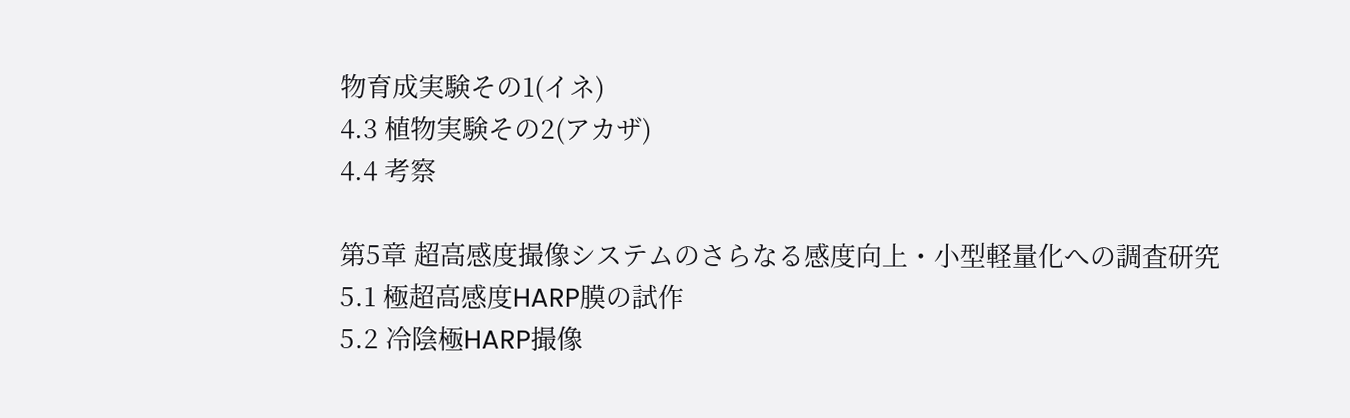物育成実験その1(イネ)
4.3 植物実験その2(アカザ)
4.4 考察

第5章 超高感度撮像システムのさらなる感度向上・小型軽量化への調査研究
5.1 極超高感度HARP膜の試作
5.2 冷陰極HARP撮像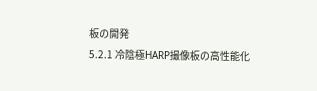板の開発
5.2.1 冷陰極HARP撮像板の高性能化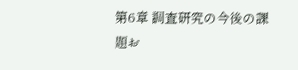第6章 調査研究の今後の課題お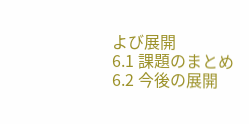よび展開
6.1 課題のまとめ
6.2 今後の展開